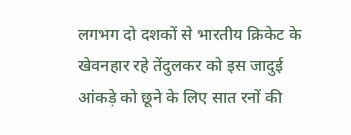लगभग दो दशकों से भारतीय क्रिकेट के खेवनहार रहे तेंदुलकर को इस जादुई आंकड़े को छूने के लिए सात रनों की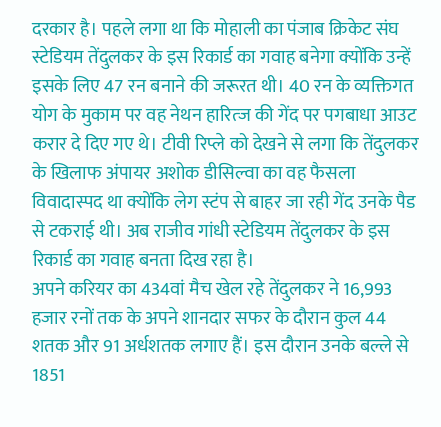दरकार है। पहले लगा था कि मोहाली का पंजाब क्रिकेट संघ स्टेडियम तेंदुलकर के इस रिकार्ड का गवाह बनेगा क्योंकि उन्हें इसके लिए 47 रन बनाने की जरूरत थी। 40 रन के व्यक्तिगत योग के मुकाम पर वह नेथन हारित्ज की गेंद पर पगबाधा आउट करार दे दिए गए थे। टीवी रिप्ले को देखने से लगा कि तेंदुलकर के खिलाफ अंपायर अशोक डीसिल्वा का वह फैसला विवादास्पद था क्योंकि लेग स्टंप से बाहर जा रही गेंद उनके पैड से टकराई थी। अब राजीव गांधी स्टेडियम तेंदुलकर के इस रिकार्ड का गवाह बनता दिख रहा है।
अपने करियर का 434वां मैच खेल रहे तेंदुलकर ने 16,993 हजार रनों तक के अपने शानदार सफर के दौरान कुल 44 शतक और 91 अर्धशतक लगाए हैं। इस दौरान उनके बल्ले से 1851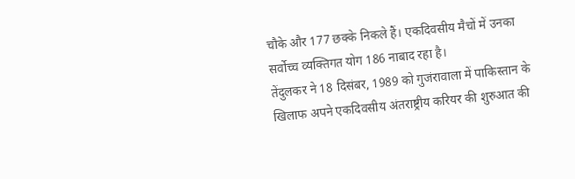चौके और 177 छक्के निकले हैं। एकदिवसीय मैचों में उनका सर्वोच्च व्यक्तिगत योग 186 नाबाद रहा है।
तेंदुलकर ने 18 दिसंबर, 1989 को गुजंरावाला में पाकिस्तान के खिलाफ अपने एकदिवसीय अंतराष्ट्रीय करियर की शुरुआत की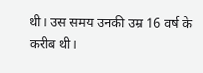थी। उस समय उनकी उम्र 16 वर्ष के करीब थी।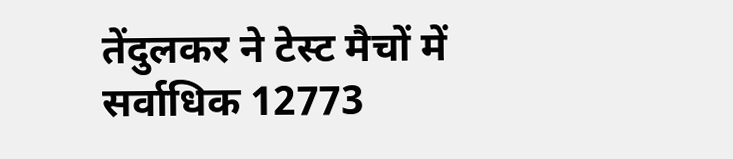तेंदुलकर ने टेस्ट मैचों में सर्वाधिक 12773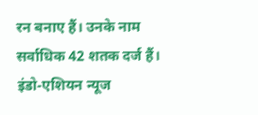रन बनाए हैं। उनके नाम सर्वाधिक 42 शतक दर्ज हैं।
इंडो-एशियन न्यूज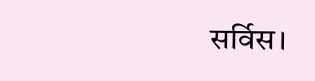सर्विस।